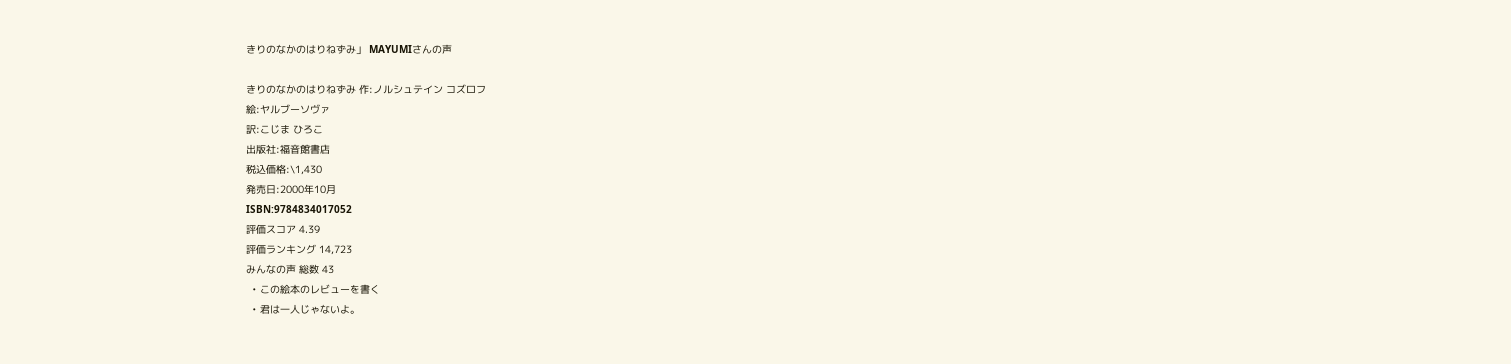きりのなかのはりねずみ」 MAYUMIさんの声

きりのなかのはりねずみ 作:ノルシュテイン コズロフ
絵:ヤルブーソヴァ
訳:こじま ひろこ
出版社:福音館書店
税込価格:\1,430
発売日:2000年10月
ISBN:9784834017052
評価スコア 4.39
評価ランキング 14,723
みんなの声 総数 43
  • この絵本のレビューを書く
  • 君は一人じゃないよ。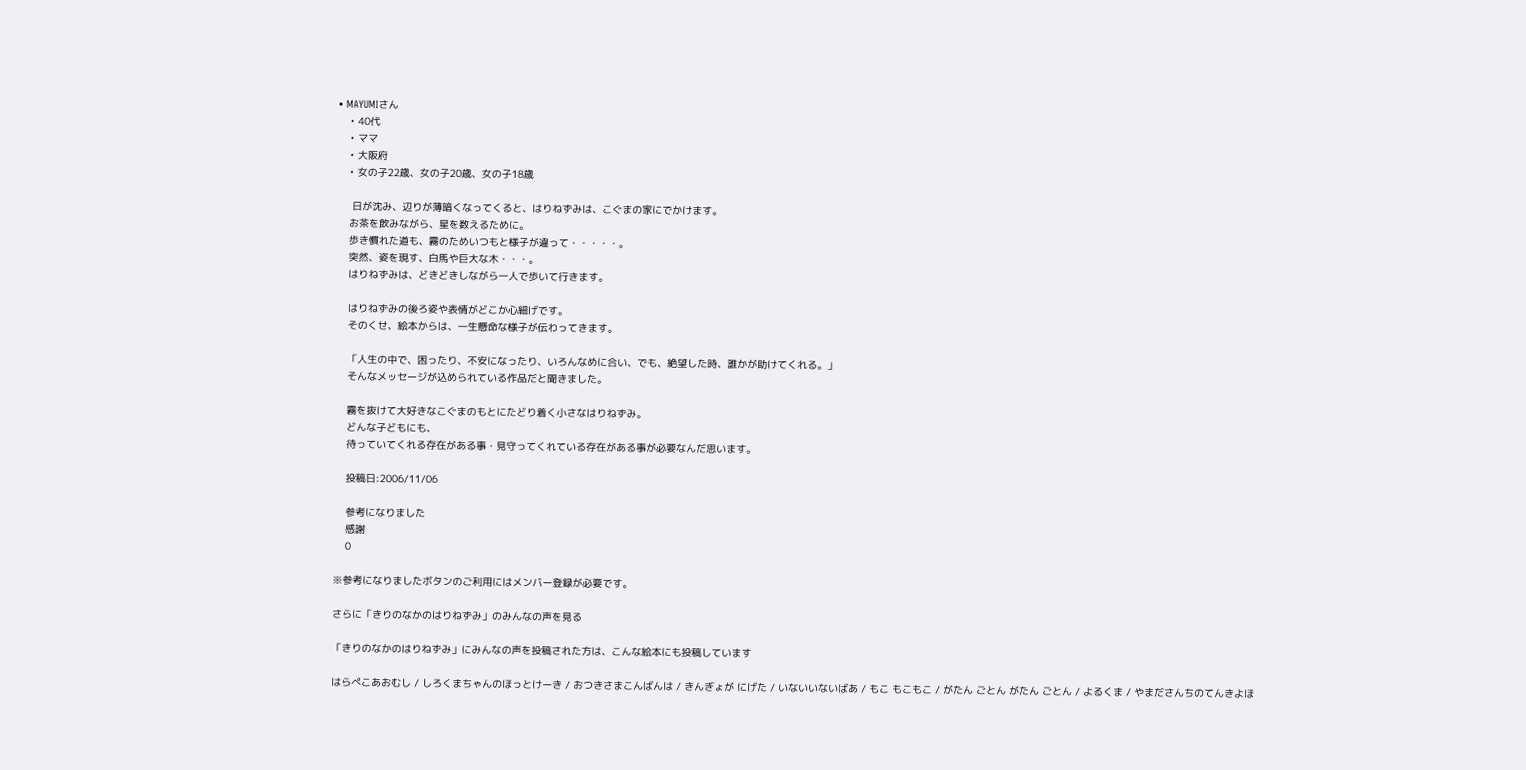• MAYUMIさん
    • 40代
    • ママ
    • 大阪府
    • 女の子22歳、女の子20歳、女の子18歳

     日が沈み、辺りが薄暗くなってくると、はりねずみは、こぐまの家にでかけます。
    お茶を飲みながら、星を数えるために。
    歩き慣れた道も、霧のためいつもと様子が違って・・・・・。
    突然、姿を現す、白馬や巨大な木・・・。
    はりねずみは、どきどきしながら一人で歩いて行きます。

    はりねずみの後ろ姿や表情がどこか心細げです。
    そのくせ、絵本からは、一生懸命な様子が伝わってきます。

    「人生の中で、困ったり、不安になったり、いろんなめに合い、でも、絶望した時、誰かが助けてくれる。」
    そんなメッセージが込められている作品だと聞きました。

    霧を抜けて大好きなこぐまのもとにたどり着く小さなはりねずみ。
    どんな子どもにも、
    待っていてくれる存在がある事・見守ってくれている存在がある事が必要なんだ思います。

    投稿日:2006/11/06

    参考になりました
    感謝
    0

※参考になりましたボタンのご利用にはメンバー登録が必要です。

さらに「きりのなかのはりねずみ」のみんなの声を見る

「きりのなかのはりねずみ」にみんなの声を投稿された方は、こんな絵本にも投稿しています

はらぺこあおむし / しろくまちゃんのほっとけーき / おつきさまこんばんは / きんぎょが にげた / いないいないばあ / もこ もこもこ / がたん ごとん がたん ごとん / よるくま / やまださんちのてんきよほ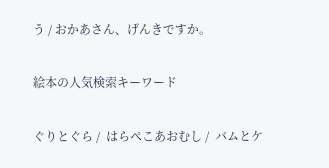う / おかあさん、げんきですか。

絵本の人気検索キーワード

ぐりとぐら /  はらぺこあおむし /  バムとケ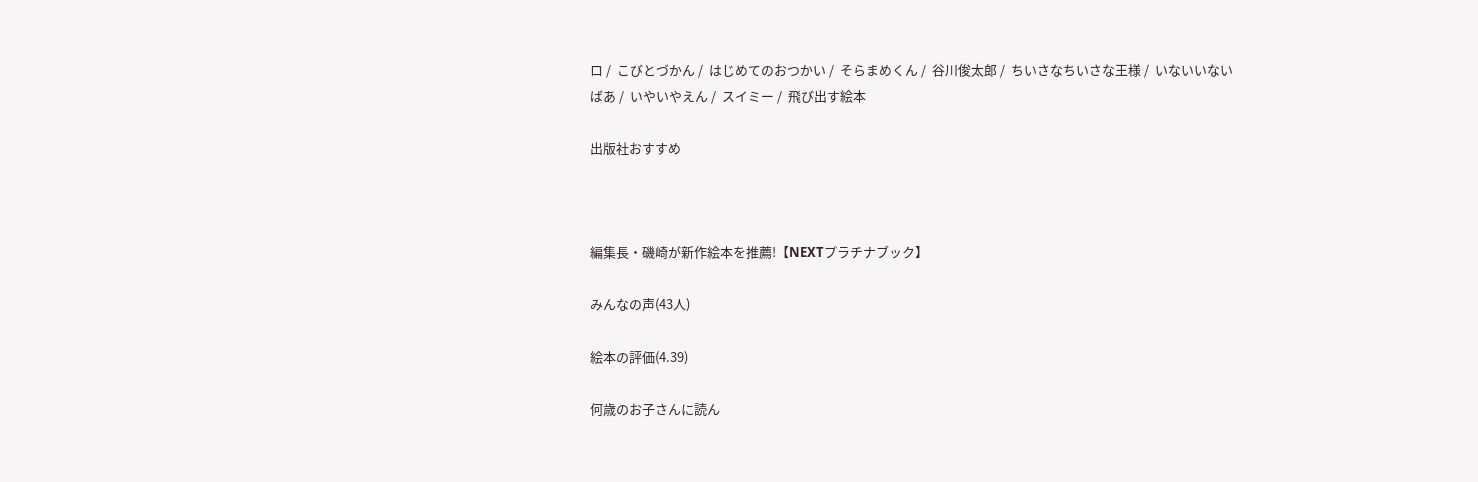ロ /  こびとづかん /  はじめてのおつかい /  そらまめくん /  谷川俊太郎 /  ちいさなちいさな王様 /  いないいないばあ /  いやいやえん /  スイミー /  飛び出す絵本

出版社おすすめ



編集長・磯崎が新作絵本を推薦!【NEXTプラチナブック】

みんなの声(43人)

絵本の評価(4.39)

何歳のお子さんに読ん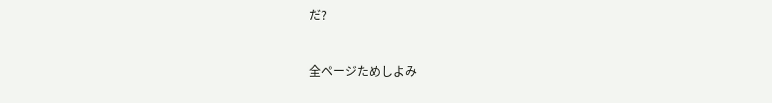だ?


全ページためしよみ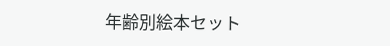年齢別絵本セット